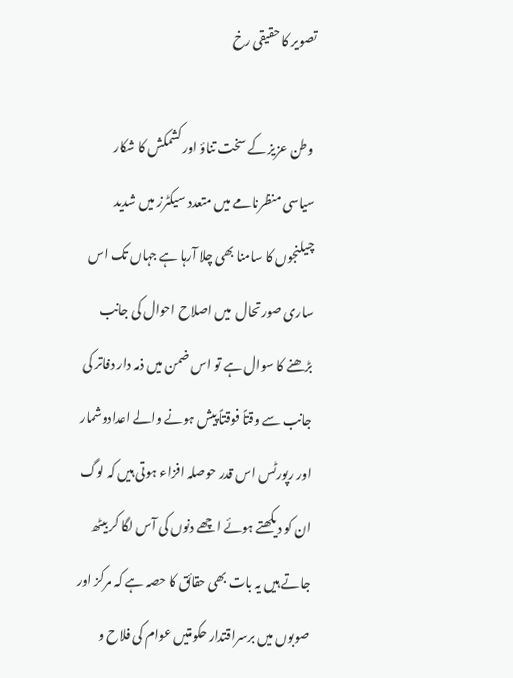تصویر کا حقیقی رخ

 وطن عزیز کے سخت تناؤ اور کشمکش کا شکار سیاسی منظرنامے میں متعدد سیکٹرز میں شدید چیلنجوں کا سامنا بھی چلا آرہا ہے جہاں تک اس ساری صورتحال  میں اصلاح احوال کی جانب بڑھنے کا سوال ہے تو اس ضمن میں ذمہ دار دفاتر کی جانب سے وقتاً فوقتاً پیش ہونے والے اعدادوشمار اور رپورٹس اس قدر حوصلہ افزاء ہوتی ہیں کہ لوگ ان کو دیکھتے ہوئے اچھے دنوں کی آس لگا کر بیٹھ جاتے ہیں یہ بات بھی حقائق کا حصہ ہے کہ مرکز اور صوبوں میں برسراقتدار حکومتیں عوام کی فلاح و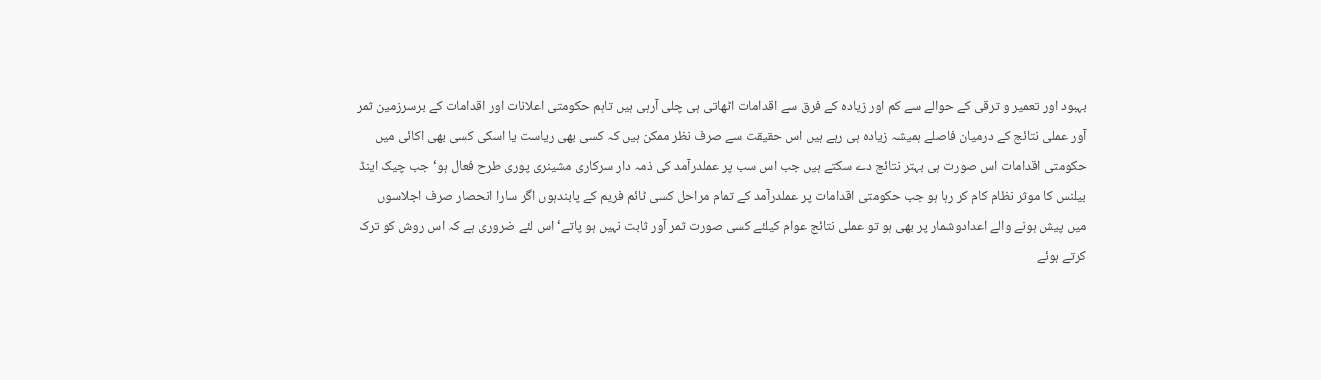بہبود اور تعمیر و ترقی کے حوالے سے کم اور زیادہ کے فرق سے اقدامات اٹھاتی ہی چلی آرہی ہیں تاہم حکومتی اعلانات اور اقدامات کے برسرزمین ثمر آور عملی نتائج کے درمیان فاصلے ہمیشہ زیادہ ہی رہے ہیں اس حقیقت سے صرف نظر ممکن ہیں کہ کسی بھی ریاست یا اسکی کسی بھی اکائی میں حکومتی اقدامات اس صورت ہی بہتر نتائج دے سکتے ہیں جب اس سب پر عملدرآمد کی ذمہ دار سرکاری مشینری پوری طرح فعال ہو‘جب چیک اینڈ بیلنس کا موثر نظام کام کر رہا ہو جب حکومتی اقدامات پر عملدرآمد کے تمام مراحل کسی ٹائم فریم کے پابندہوں اگر سارا انحصار صرف اجلاسوں میں پیش ہونے والے اعدادوشمار پر بھی ہو تو عملی نتائج عوام کیلئے کسی صورت ثمر آور ثابت نہیں ہو پاتے‘ اس لئے ضروری ہے کہ اس روش کو ترک کرتے ہوئے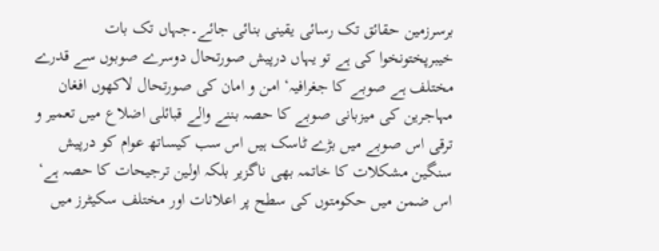برسرزمین حقائق تک رسائی یقینی بنائی جائے۔جہاں تک بات خیبرپختونخوا کی ہے تو یہاں درپیش صورتحال دوسرے صوبوں سے قدرے مختلف ہے صوبے کا جغرافیہ‘ امن و امان کی صورتحال لاکھوں افغان مہاجرین کی میزبانی صوبے کا حصہ بننے والے قبائلی اضلاع میں تعمیر و ترقی اس صوبے میں بڑے ٹاسک ہیں اس سب کیساتھ عوام کو درپیش سنگین مشکلات کا خاتمہ بھی ناگزیر بلکہ اولین ترجیحات کا حصہ ہے‘ اس ضمن میں حکومتوں کی سطح پر اعلانات اور مختلف سکیٹرز میں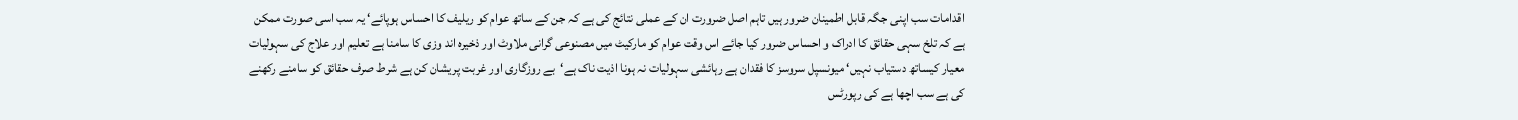اقدامات سب اپنی جگہ قابل اطمینان ضرور ہیں تاہم اصل ضرورت ان کے عملی نتائج کی ہے کہ جن کے ساتھ عوام کو ریلیف کا احساس ہوپائے‘ یہ سب اسی صورت ممکن ہے کہ تلخ سہی حقائق کا ادراک و احساس ضرور کیا جائے اس وقت عوام کو مارکیٹ میں مصنوعی گرانی ملاوٹ اور ذخیرہ اند وزی کا سامنا ہے تعلیم اور علاج کی سہولیات معیار کیساتھ دستیاب نہیں‘ میونسپل سروسز کا فقدان ہے رہائشی سہولیات نہ ہونا اذیت ناک ہے‘بے روزگاری اور غربت پریشان کن ہے شرط صرف حقائق کو سامنے رکھنے کی ہے سب اچھا ہے کی رپورٹس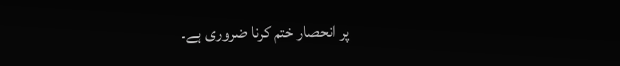پر انحصار ختم کرنا ضروری ہے۔